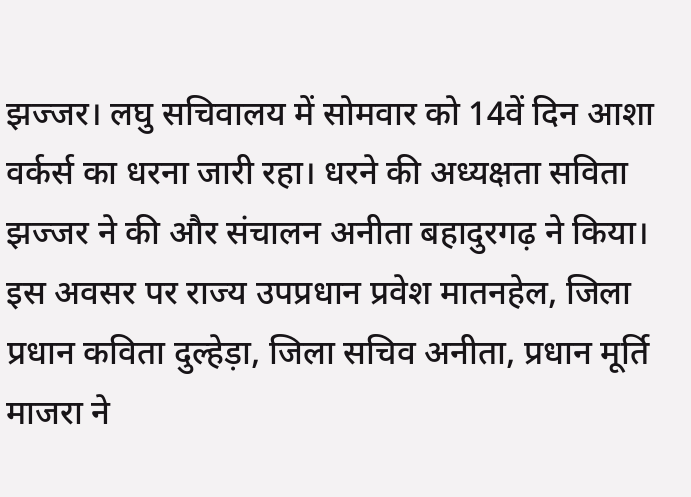झज्जर। लघु सचिवालय में सोमवार को 14वें दिन आशा वर्कर्स का धरना जारी रहा। धरने की अध्यक्षता सविता झज्जर ने की और संचालन अनीता बहादुरगढ़ ने किया। इस अवसर पर राज्य उपप्रधान प्रवेश मातनहेल, जिला प्रधान कविता दुल्हेड़ा, जिला सचिव अनीता, प्रधान मूर्ति माजरा ने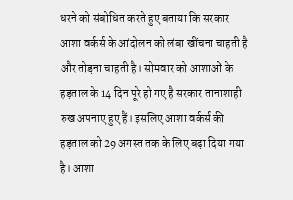धरने को संबोधित करते हुए बताया कि सरकार आशा वर्कर्स के आंदोलन को लंबा खींचना चाहती है और तोड़ना चाहती है। सोमवार को आशाओं के हड़ताल के 14 दिन पूरे हो गए है सरकार तानाशाही रुख अपनाए हुए हैं। इसलिए आशा वर्कर्स की हड़ताल को 29 अगस्त तक के लिए बढ़ा दिया गया है। आशा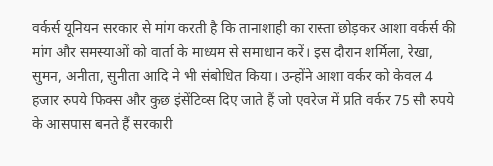वर्कर्स यूनियन सरकार से मांग करती है कि तानाशाही का रास्ता छोड़कर आशा वर्कर्स की मांग और समस्याओं को वार्ता के माध्यम से समाधान करें। इस दौरान शर्मिला, रेखा, सुमन, अनीता, सुनीता आदि ने भी संबोधित किया। उन्होंने आशा वर्कर को केवल 4 हजार रुपये फिक्स और कुछ इंसेंटिव्स दिए जाते हैं जो एवरेज में प्रति वर्कर 75 सौ रुपये के आसपास बनते हैं सरकारी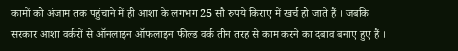कामों को अंजाम तक पहुंचाने में ही आशा के लगभग 25 सौ रुपये किराए में खर्च हो जाते हैं । जबकि सरकार आशा वर्करों से ऑनलाइन ऑफलाइन फील्ड वर्क तीन तरह से काम करने का दबाव बनाए हुए हैं ।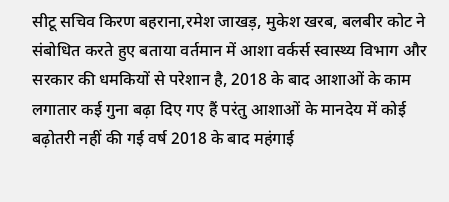सीटू सचिव किरण बहराना,रमेश जाखड़, मुकेश खरब, बलबीर कोट ने संबोधित करते हुए बताया वर्तमान में आशा वर्कर्स स्वास्थ्य विभाग और सरकार की धमकियों से परेशान है, 2018 के बाद आशाओं के काम लगातार कई गुना बढ़ा दिए गए हैं परंतु आशाओं के मानदेय में कोई बढ़ोतरी नहीं की गई वर्ष 2018 के बाद महंगाई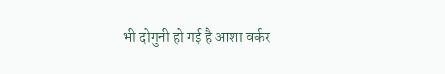भी दोगुनी हो गई है आशा वर्कर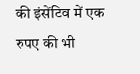की इंसेंटिव में एक रुपए की भी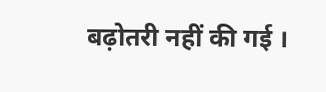बढ़ोतरी नहीं की गई ।